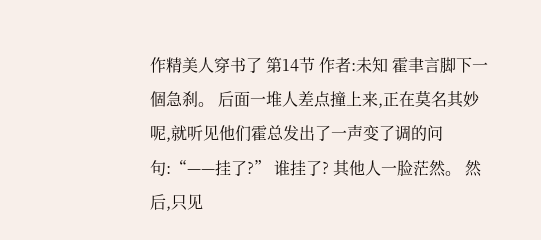作精美人穿书了 第14节 作者:未知 霍聿言脚下一個急刹。 后面一堆人差点撞上来,正在莫名其妙呢,就听见他们霍总发出了一声变了调的问句:“——挂了?” 谁挂了? 其他人一脸茫然。 然后,只见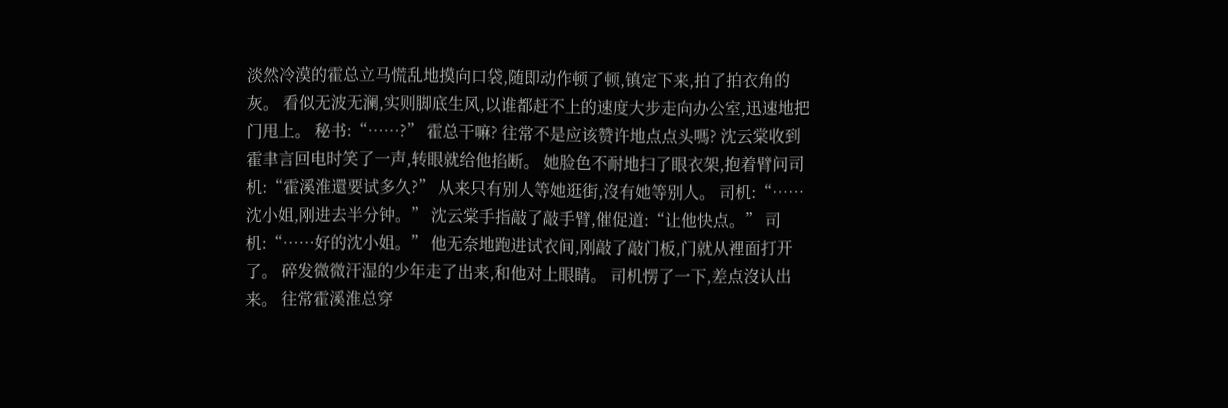淡然冷漠的霍总立马慌乱地摸向口袋,随即动作顿了顿,镇定下来,拍了拍衣角的灰。 看似无波无澜,实则脚底生风,以谁都赶不上的速度大步走向办公室,迅速地把门甩上。 秘书:“……?” 霍总干嘛? 往常不是应该赞许地点点头嗎? 沈云棠收到霍聿言回电时笑了一声,转眼就给他掐断。 她脸色不耐地扫了眼衣架,抱着臂问司机:“霍溪淮還要试多久?” 从来只有别人等她逛街,沒有她等别人。 司机:“……沈小姐,刚进去半分钟。” 沈云棠手指敲了敲手臂,催促道:“让他快点。” 司机:“……好的沈小姐。” 他无奈地跑进试衣间,刚敲了敲门板,门就从裡面打开了。 碎发微微汗湿的少年走了出来,和他对上眼睛。 司机愣了一下,差点沒认出来。 往常霍溪淮总穿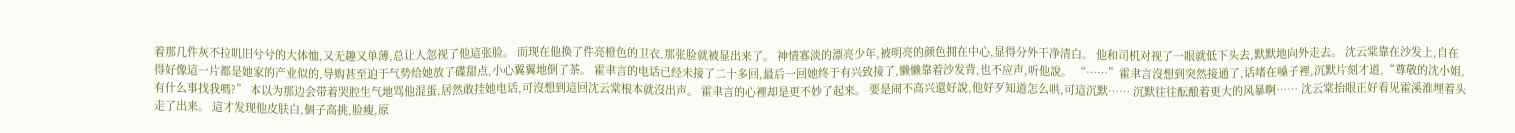着那几件灰不拉叽旧兮兮的大体恤,又无趣又单薄,总让人忽视了他這张脸。 而现在他换了件亮橙色的卫衣,那张脸就被显出来了。 神情寡淡的漂亮少年,被明亮的颜色拥在中心,显得分外干净清白。 他和司机对视了一眼就低下头去,默默地向外走去。 沈云棠靠在沙发上,自在得好像這一片都是她家的产业似的,导购甚至迫于气势给她放了碟甜点,小心翼翼地倒了茶。 霍聿言的电话已经未接了二十多回,最后一回她终于有兴致接了,懒懒靠着沙发背,也不应声,听他說。 “……”霍聿言沒想到突然接通了,话堵在嗓子裡,沉默片刻才道,“尊敬的沈小姐,有什么事找我嗎?” 本以为那边会带着哭腔生气地骂他混蛋,居然敢挂她电话,可沒想到這回沈云棠根本就沒出声。 霍聿言的心裡却是更不妙了起来。 要是闹不高兴還好說,他好歹知道怎么哄,可這沉默…… 沉默往往酝酿着更大的风暴啊…… 沈云棠抬眼正好看见霍溪淮埋着头走了出来。 這才发现他皮肤白,個子高挑,脸瘦,原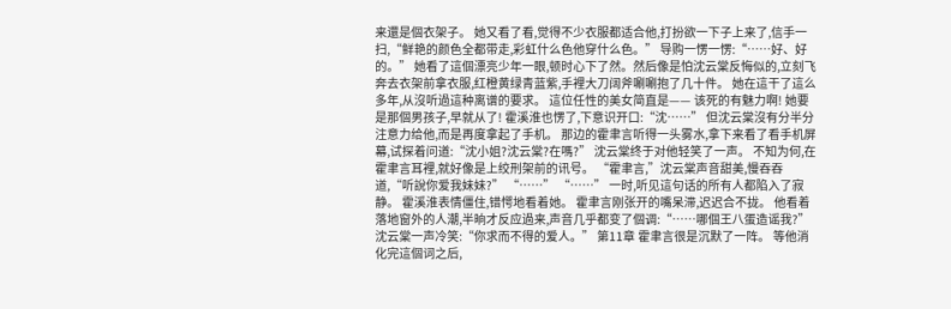来還是個衣架子。 她又看了看,觉得不少衣服都适合他,打扮欲一下子上来了,信手一扫,“鲜艳的颜色全都带走,彩虹什么色他穿什么色。” 导购一愣一愣:“……好、好的。” 她看了這個漂亮少年一眼,顿时心下了然。然后像是怕沈云棠反悔似的,立刻飞奔去衣架前拿衣服,红橙黄绿青蓝紫,手裡大刀阔斧唰唰抱了几十件。 她在這干了這么多年,从沒听過這种离谱的要求。 這位任性的美女简直是—— 该死的有魅力啊! 她要是那個男孩子,早就从了! 霍溪淮也愣了,下意识开口:“沈……” 但沈云棠沒有分半分注意力给他,而是再度拿起了手机。 那边的霍聿言听得一头雾水,拿下来看了看手机屏幕,试探着问道:“沈小姐?沈云棠?在嗎?” 沈云棠终于对他轻笑了一声。 不知为何,在霍聿言耳裡,就好像是上绞刑架前的讯号。 “霍聿言,”沈云棠声音甜美,慢吞吞道,“听說你爱我妹妹?” “……” “……” 一时,听见這句话的所有人都陷入了寂静。 霍溪淮表情僵住,错愕地看着她。 霍聿言刚张开的嘴呆滞,迟迟合不拢。 他看着落地窗外的人潮,半晌才反应過来,声音几乎都变了個调:“……哪個王八蛋造谣我?” 沈云棠一声冷笑:“你求而不得的爱人。” 第11章 霍聿言很是沉默了一阵。 等他消化完這個词之后,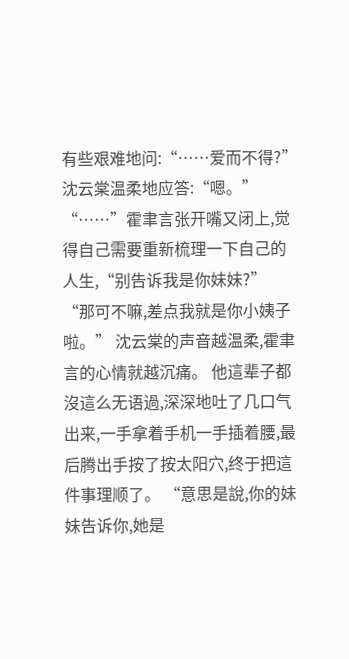有些艰难地问:“……爱而不得?” 沈云棠温柔地应答:“嗯。” “……”霍聿言张开嘴又闭上,觉得自己需要重新梳理一下自己的人生,“别告诉我是你妹妹?” “那可不嘛,差点我就是你小姨子啦。” 沈云棠的声音越温柔,霍聿言的心情就越沉痛。 他這辈子都沒這么无语過,深深地吐了几口气出来,一手拿着手机一手插着腰,最后腾出手按了按太阳穴,终于把這件事理顺了。 “意思是說,你的妹妹告诉你,她是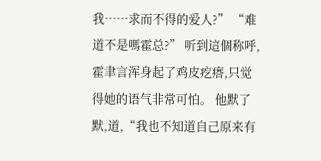我……求而不得的爱人?” “难道不是嗎霍总?” 听到這個称呼,霍聿言浑身起了鸡皮疙瘩,只觉得她的语气非常可怕。 他默了默,道,“我也不知道自己原来有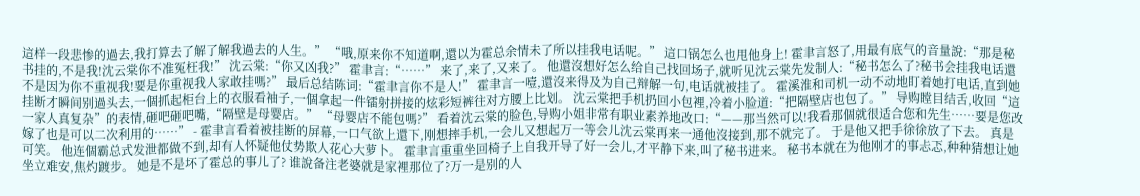這样一段悲惨的過去,我打算去了解了解我過去的人生。” “哦,原来你不知道啊,還以为霍总余情未了所以挂我电话呢。” 這口锅怎么也甩他身上! 霍聿言怒了,用最有底气的音量說:“那是秘书挂的,不是我!沈云棠你不准冤枉我!” 沈云棠:“你又凶我?” 霍聿言:“……” 来了,来了,又来了。 他還沒想好怎么给自己找回场子,就听见沈云棠先发制人:“秘书怎么了?秘书会挂我电话還不是因为你不重视我!要是你重视我人家敢挂嗎?” 最后总结陈词:“霍聿言你不是人!” 霍聿言一噎,還沒来得及为自己辩解一句,电话就被挂了。 霍溪淮和司机一动不动地盯着她打电话,直到她挂断才瞬间别過头去,一個抓起柜台上的衣服看袖子,一個拿起一件镭射拼接的炫彩短裤往对方腰上比划。 沈云棠把手机扔回小包裡,冷着小脸道:“把隔壁店也包了。” 导购瞠目结舌,收回“這一家人真复杂”的表情,砸吧砸吧嘴,“隔壁是母婴店。” “母婴店不能包嗎?” 看着沈云棠的脸色,导购小姐非常有职业素养地改口:“——那当然可以!我看那個就很适合您和先生……要是您改嫁了也是可以二次利用的……” - 霍聿言看着被挂断的屏幕,一口气欲上還下,刚想摔手机,一会儿又想起万一等会儿沈云棠再来一通他沒接到,那不就完了。 于是他又把手徐徐放了下去。 真是可笑。 他连個霸总式发泄都做不到,却有人怀疑他仗势欺人花心大萝卜。 霍聿言重重坐回椅子上自我开导了好一会儿,才平静下来,叫了秘书进来。 秘书本就在为他刚才的事忐忑,种种猜想让她坐立难安,焦灼踱步。 她是不是坏了霍总的事儿了? 谁說备注老婆就是家裡那位了?万一是别的人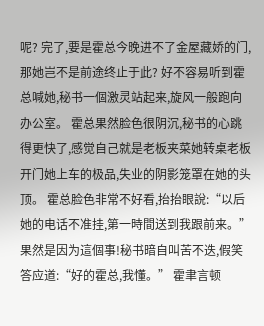呢? 完了,要是霍总今晚进不了金屋藏娇的门,那她岂不是前途终止于此? 好不容易听到霍总喊她,秘书一個激灵站起来,旋风一般跑向办公室。 霍总果然脸色很阴沉,秘书的心跳得更快了,感觉自己就是老板夹菜她转桌老板开门她上车的极品,失业的阴影笼罩在她的头顶。 霍总脸色非常不好看,抬抬眼說:“以后她的电话不准挂,第一時間送到我跟前来。” 果然是因为這個事!秘书暗自叫苦不迭,假笑答应道:“好的霍总,我懂。” 霍聿言顿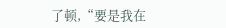了顿,“要是我在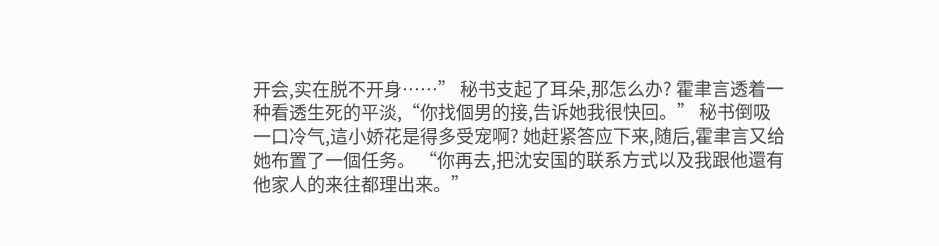开会,实在脱不开身……” 秘书支起了耳朵,那怎么办? 霍聿言透着一种看透生死的平淡,“你找個男的接,告诉她我很快回。” 秘书倒吸一口冷气,這小娇花是得多受宠啊? 她赶紧答应下来,随后,霍聿言又给她布置了一個任务。 “你再去,把沈安国的联系方式以及我跟他還有他家人的来往都理出来。”